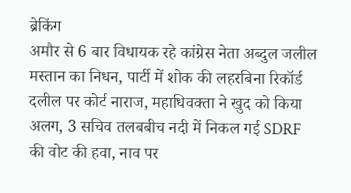ब्रेकिंग
अमौर से 6 बार विधायक रहे कांग्रेस नेता अब्दुल जलील मस्तान का निधन, पार्टी में शोक की लहरबिना रिकॉर्ड दलील पर कोर्ट नाराज, महाधिवक्ता ने खुद को किया अलग, 3 सचिव तलबबीच नदी में निकल गई SDRF की वोट की हवा, नाव पर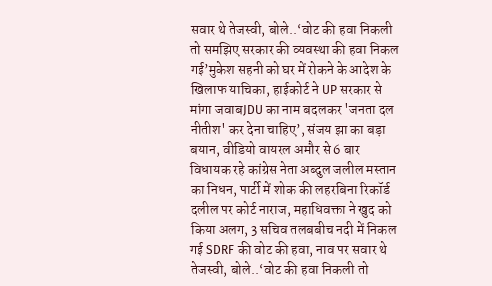सवार थे तेजस्वी, बोले..‘वोट की हवा निकली तो समझिए सरकार की व्यवस्था की हवा निकल गई’मुकेश सहनी को घर में रोकने के आदेश के खिलाफ याचिका, हाईकोर्ट ने UP सरकार से मांगा जवाबJDU का नाम बदलकर 'जनता दल नीतीश' कर देना चाहिए’, संजय झा का बड़ा बयान, वीडियो वायरल अमौर से 6 बार विधायक रहे कांग्रेस नेता अब्दुल जलील मस्तान का निधन, पार्टी में शोक की लहरबिना रिकॉर्ड दलील पर कोर्ट नाराज, महाधिवक्ता ने खुद को किया अलग, 3 सचिव तलबबीच नदी में निकल गई SDRF की वोट की हवा, नाव पर सवार थे तेजस्वी, बोले..‘वोट की हवा निकली तो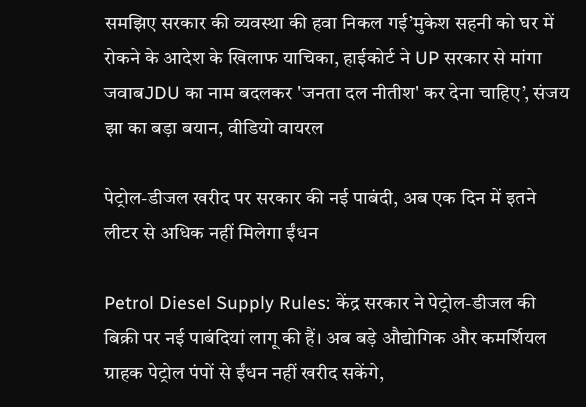समझिए सरकार की व्यवस्था की हवा निकल गई’मुकेश सहनी को घर में रोकने के आदेश के खिलाफ याचिका, हाईकोर्ट ने UP सरकार से मांगा जवाबJDU का नाम बदलकर 'जनता दल नीतीश' कर देना चाहिए’, संजय झा का बड़ा बयान, वीडियो वायरल

पेट्रोल-डीजल खरीद पर सरकार की नई पाबंदी, अब एक दिन में इतने लीटर से अधिक नहीं मिलेगा ईंधन

Petrol Diesel Supply Rules: केंद्र सरकार ने पेट्रोल-डीजल की बिक्री पर नई पाबंदियां लागू की हैं। अब बड़े औद्योगिक और कमर्शियल ग्राहक पेट्रोल पंपों से ईंधन नहीं खरीद सकेंगे,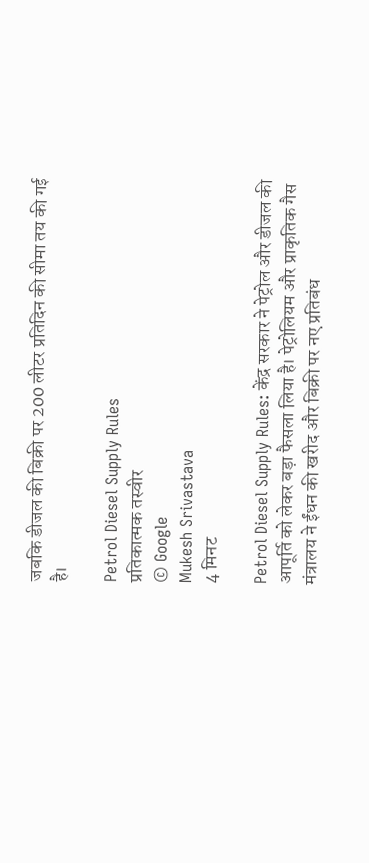जबकि डीजल की बिक्री पर 200 लीटर प्रतिदिन की सीमा तय की गई है।

Petrol Diesel Supply Rules
प्रतिकात्मक तस्वीर
© Google
Mukesh Srivastava
4 मिनट

Petrol Diesel Supply Rules: केंद्र सरकार ने पेट्रोल और डीजल की आपूर्ति को लेकर बड़ा फैसला लिया है। पेट्रोलियम और प्राकृतिक गैस मंत्रालय ने ईंधन की खरीद और बिक्री पर नए प्रतिबंध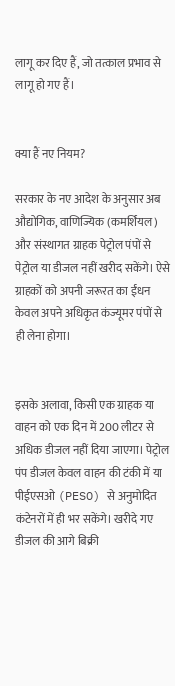लागू कर दिए हैं, जो तत्काल प्रभाव से लागू हो गए हैं।


क्या हैं नए नियम?

सरकार के नए आदेश के अनुसार अब औद्योगिक, वाणिज्यिक (कमर्शियल) और संस्थागत ग्राहक पेट्रोल पंपों से पेट्रोल या डीजल नहीं खरीद सकेंगे। ऐसे ग्राहकों को अपनी जरूरत का ईंधन केवल अपने अधिकृत कंज्यूमर पंपों से ही लेना होगा।


इसके अलावा, किसी एक ग्राहक या वाहन को एक दिन में 200 लीटर से अधिक डीजल नहीं दिया जाएगा। पेट्रोल पंप डीजल केवल वाहन की टंकी में या पीईएसओ (PESO) से अनुमोदित कंटेनरों में ही भर सकेंगे। खरीदे गए डीजल की आगे बिक्री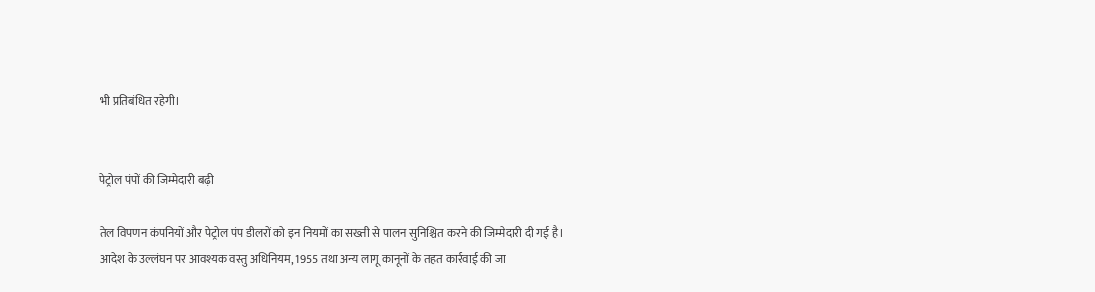भी प्रतिबंधित रहेगी।


पेट्रोल पंपों की जिम्मेदारी बढ़ी

तेल विपणन कंपनियों और पेट्रोल पंप डीलरों को इन नियमों का सख्ती से पालन सुनिश्चित करने की जिम्मेदारी दी गई है। आदेश के उल्लंघन पर आवश्यक वस्तु अधिनियम, 1955 तथा अन्य लागू कानूनों के तहत कार्रवाई की जा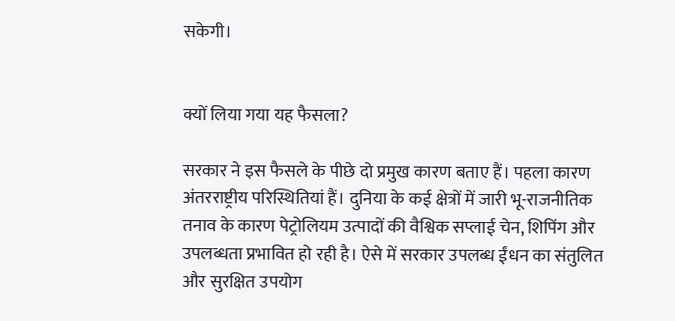सकेगी।


क्यों लिया गया यह फैसला?

सरकार ने इस फैसले के पीछे दो प्रमुख कारण बताए हैं। पहला कारण अंतरराष्ट्रीय परिस्थितियां हैं। दुनिया के कई क्षेत्रों में जारी भू-राजनीतिक तनाव के कारण पेट्रोलियम उत्पादों की वैश्विक सप्लाई चेन, शिपिंग और उपलब्धता प्रभावित हो रही है। ऐसे में सरकार उपलब्ध ईंधन का संतुलित और सुरक्षित उपयोग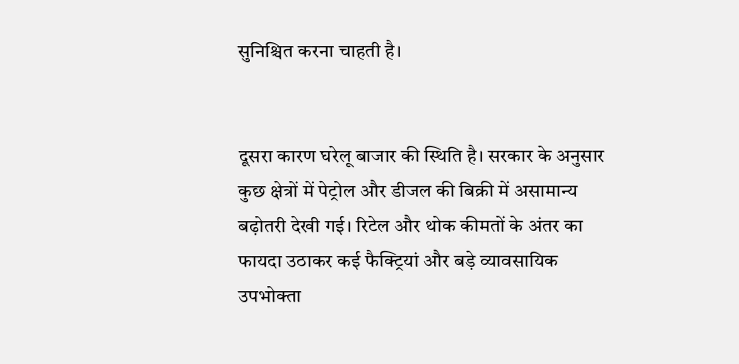सुनिश्चित करना चाहती है।


दूसरा कारण घरेलू बाजार की स्थिति है। सरकार के अनुसार कुछ क्षेत्रों में पेट्रोल और डीजल की बिक्री में असामान्य बढ़ोतरी देखी गई। रिटेल और थोक कीमतों के अंतर का फायदा उठाकर कई फैक्ट्रियां और बड़े व्यावसायिक उपभोक्ता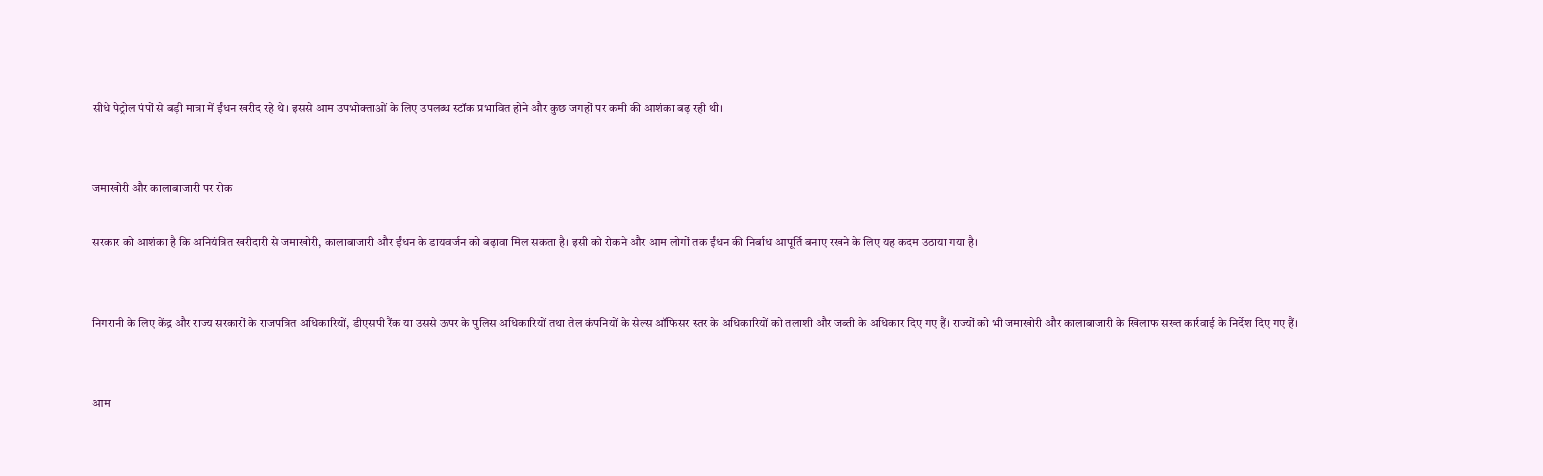सीधे पेट्रोल पंपों से बड़ी मात्रा में ईंधन खरीद रहे थे। इससे आम उपभोक्ताओं के लिए उपलब्ध स्टॉक प्रभावित होने और कुछ जगहों पर कमी की आशंका बढ़ रही थी।


जमाखोरी और कालाबाजारी पर रोक

सरकार को आशंका है कि अनियंत्रित खरीदारी से जमाखोरी, कालाबाजारी और ईंधन के डायवर्जन को बढ़ावा मिल सकता है। इसी को रोकने और आम लोगों तक ईंधन की निर्बाध आपूर्ति बनाए रखने के लिए यह कदम उठाया गया है।


निगरानी के लिए केंद्र और राज्य सरकारों के राजपत्रित अधिकारियों, डीएसपी रैंक या उससे ऊपर के पुलिस अधिकारियों तथा तेल कंपनियों के सेल्स ऑफिसर स्तर के अधिकारियों को तलाशी और जब्ती के अधिकार दिए गए हैं। राज्यों को भी जमाखोरी और कालाबाजारी के खिलाफ सख्त कार्रवाई के निर्देश दिए गए हैं।


आम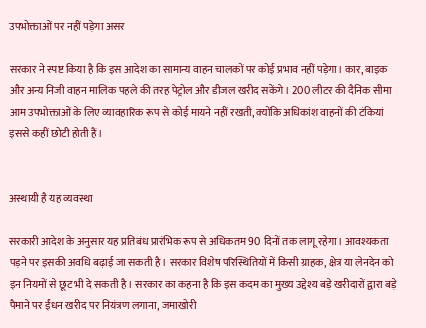उपभोक्ताओं पर नहीं पड़ेगा असर

सरकार ने स्पष्ट किया है कि इस आदेश का सामान्य वाहन चालकों पर कोई प्रभाव नहीं पड़ेगा। कार, बाइक और अन्य निजी वाहन मालिक पहले की तरह पेट्रोल और डीजल खरीद सकेंगे। 200 लीटर की दैनिक सीमा आम उपभोक्ताओं के लिए व्यावहारिक रूप से कोई मायने नहीं रखती, क्योंकि अधिकांश वाहनों की टंकियां इससे कहीं छोटी होती हैं।


अस्थायी है यह व्यवस्था

सरकारी आदेश के अनुसार यह प्रतिबंध प्रारंभिक रूप से अधिकतम 90 दिनों तक लागू रहेगा। आवश्यकता पड़ने पर इसकी अवधि बढ़ाई जा सकती है। सरकार विशेष परिस्थितियों में किसी ग्राहक, क्षेत्र या लेनदेन को इन नियमों से छूट भी दे सकती है। सरकार का कहना है कि इस कदम का मुख्य उद्देश्य बड़े खरीदारों द्वारा बड़े पैमाने पर ईंधन खरीद पर नियंत्रण लगाना, जमाखोरी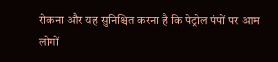रोकना और यह सुनिश्चित करना है कि पेट्रोल पंपों पर आम लोगों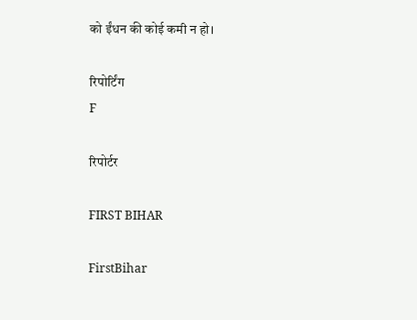को ईंधन की कोई कमी न हो।

रिपोर्टिंग
F

रिपोर्टर

FIRST BIHAR

FirstBihar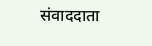संवाददाता